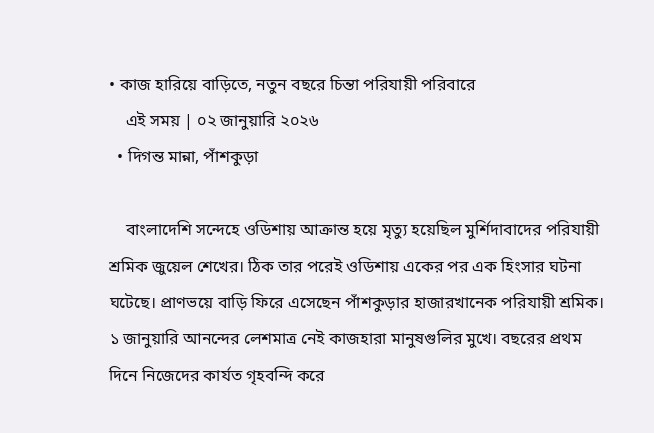• কাজ হারিয়ে বাড়িতে, নতুন বছরে চিন্তা পরিযায়ী পরিবারে
    এই সময় | ০২ জানুয়ারি ২০২৬
  • দিগন্ত মান্না, পাঁশকুড়া

    বাংলাদেশি সন্দেহে ওডিশায় আক্রান্ত হয়ে মৃত্যু হয়েছিল মুর্শিদাবাদের পরিযায়ী শ্রমিক জুয়েল শেখের। ঠিক তার পরেই ওডিশায় একের পর এক হিংসার ঘটনা ঘটেছে। প্রাণভয়ে বাড়ি ফিরে এসেছেন পাঁশকুড়ার হাজারখানেক পরিযায়ী শ্রমিক। ১ জানুয়ারি আনন্দের লেশমাত্র নেই কাজহারা মানুষগুলির মুখে। বছরের প্রথম দিনে নিজেদের কার্যত গৃহবন্দি করে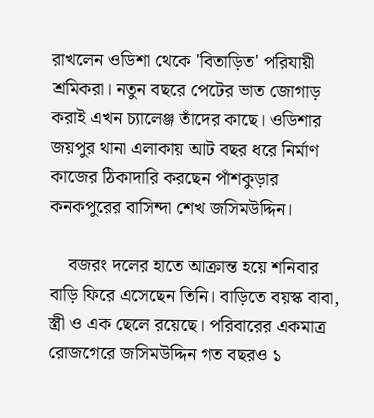রাখলেন ওডিশা থেকে 'বিতাড়িত' পরিযায়ী শ্রমিকরা। নতুন বছরে পেটের ভাত জোগাড় করাই এখন চ্যালেঞ্জ তাঁদের কাছে। ওডিশার জয়পুর থানা এলাকায় আট বছর ধরে নির্মাণ কাজের ঠিকাদারি করছেন পাঁশকুড়ার কনকপুরের বাসিন্দা শেখ জসিমউদ্দিন।

    বজরং দলের হাতে আক্রান্ত হয়ে শনিবার বাড়ি ফিরে এসেছেন তিনি। বাড়িতে বয়স্ক বাবা, স্ত্রী ও এক ছেলে রয়েছে। পরিবারের একমাত্র রোজগেরে জসিমউদ্দিন গত বছরও ১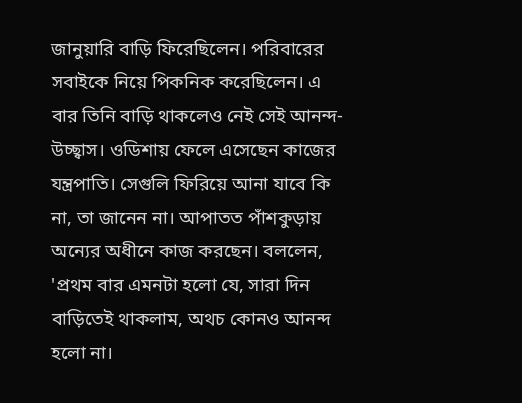জানুয়ারি বাড়ি ফিরেছিলেন। পরিবারের সবাইকে নিয়ে পিকনিক করেছিলেন। এ বার তিনি বাড়ি থাকলেও নেই সেই আনন্দ-উচ্ছ্বাস। ওডিশায় ফেলে এসেছেন কাজের যন্ত্রপাতি। সেগুলি ফিরিয়ে আনা যাবে কি না, তা জানেন না। আপাতত পাঁশকুড়ায় অন্যের অধীনে কাজ করছেন। বললেন, 'প্রথম বার এমনটা হলো যে, সারা দিন বাড়িতেই থাকলাম, অথচ কোনও আনন্দ হলো না।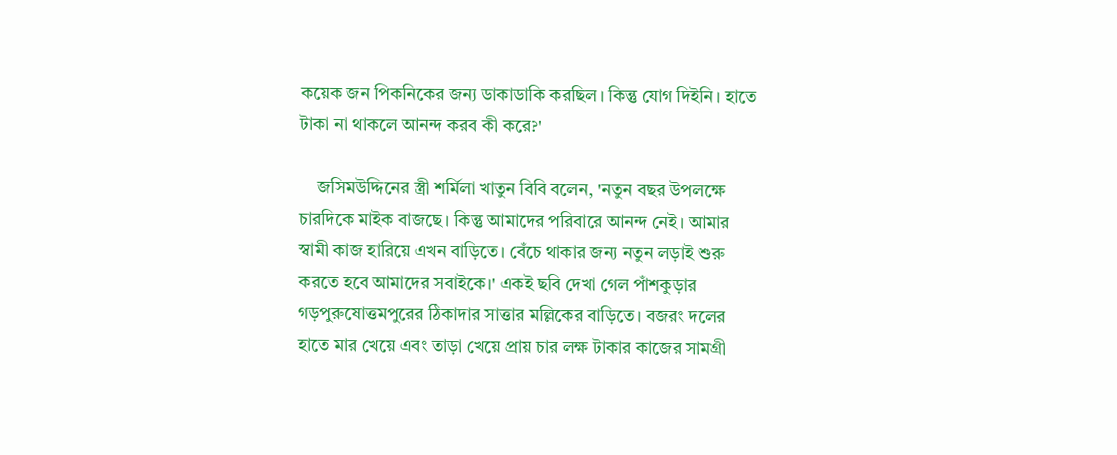কয়েক জন পিকনিকের জন্য ডাকাডাকি করছিল। কিন্তু যোগ দিইনি। হাতে টাকা না থাকলে আনন্দ করব কী করে?'

    জসিমউদ্দিনের স্ত্রী শর্মিলা খাতুন বিবি বলেন, 'নতুন বছর উপলক্ষে চারদিকে মাইক বাজছে। কিন্তু আমাদের পরিবারে আনন্দ নেই। আমার স্বামী কাজ হারিয়ে এখন বাড়িতে। বেঁচে থাকার জন্য নতুন লড়াই শুরু করতে হবে আমাদের সবাইকে।' একই ছবি দেখা গেল পাঁশকুড়ার গড়পুরুষোত্তমপুরের ঠিকাদার সাত্তার মল্লিকের বাড়িতে। বজরং দলের হাতে মার খেয়ে এবং তাড়া খেয়ে প্রায় চার লক্ষ টাকার কাজের সামগ্রী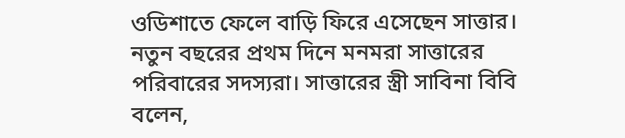ওডিশাতে ফেলে বাড়ি ফিরে এসেছেন সাত্তার। নতুন বছরের প্রথম দিনে মনমরা সাত্তারের পরিবারের সদস্যরা। সাত্তারের স্ত্রী সাবিনা বিবি বলেন,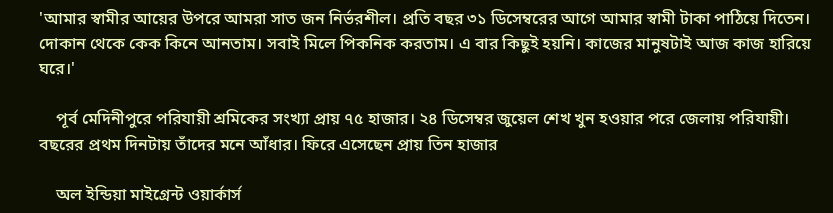'আমার স্বামীর আয়ের উপরে আমরা সাত জন নির্ভরশীল। প্রতি বছর ৩১ ডিসেম্বরের আগে আমার স্বামী টাকা পাঠিয়ে দিতেন। দোকান থেকে কেক কিনে আনতাম। সবাই মিলে পিকনিক করতাম। এ বার কিছুই হয়নি। কাজের মানুষটাই আজ কাজ হারিয়ে ঘরে।'

    পূর্ব মেদিনীপুরে পরিযায়ী শ্রমিকের সংখ্যা প্রায় ৭৫ হাজার। ২৪ ডিসেম্বর জুয়েল শেখ খুন হওয়ার পরে জেলায় পরিযায়ী। বছরের প্রথম দিনটায় তাঁদের মনে আঁধার। ফিরে এসেছেন প্রায় তিন হাজার

    অল ইন্ডিয়া মাইগ্রেন্ট ওয়ার্কার্স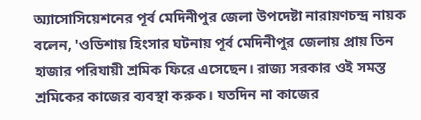অ্যাসোসিয়েশনের পূর্ব মেদিনীপুর জেলা উপদেষ্টা নারায়ণচন্দ্র নায়ক বলেন, 'ওডিশায় হিংসার ঘটনায় পূর্ব মেদিনীপুর জেলায় প্রায় তিন হাজার পরিযায়ী শ্রমিক ফিরে এসেছেন। রাজ্য সরকার ওই সমস্ত শ্রমিকের কাজের ব্যবস্থা করুক। যতদিন না কাজের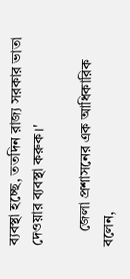ব্যবস্থা হচ্ছে, ততদিন রাজ্য সরকার ভাতা দেওয়ার ব্যবস্থা করুক।'

    জেলা প্রশাসনের এক আধিকারিক বলেন,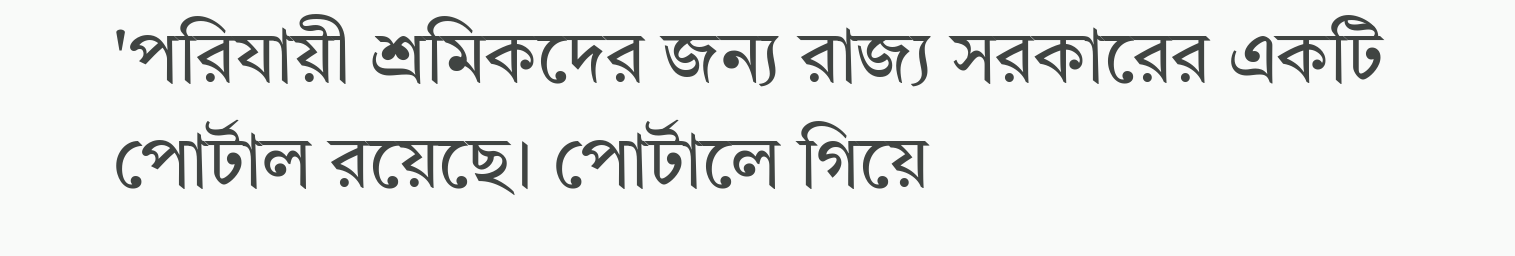'পরিযায়ী শ্রমিকদের জন্য রাজ্য সরকারের একটি পোর্টাল রয়েছে। পোর্টালে গিয়ে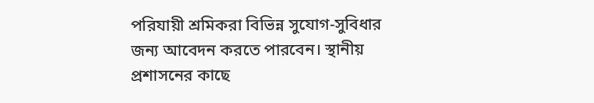পরিযায়ী শ্রমিকরা বিভিন্ন সুযোগ-সুবিধার জন্য আবেদন করতে পারবেন। স্থানীয় প্রশাসনের কাছে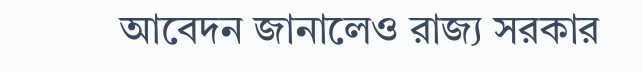আবেদন জানালেও রাজ্য সরকার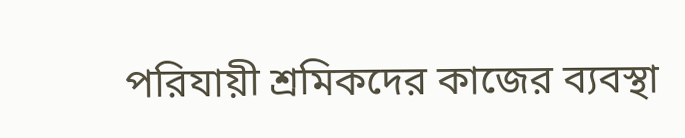পরিযায়ী শ্রমিকদের কাজের ব্যবস্থা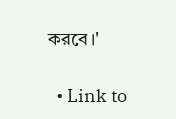করবে।'

  • Link to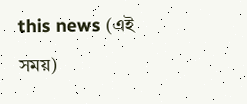this news (এই সময়)